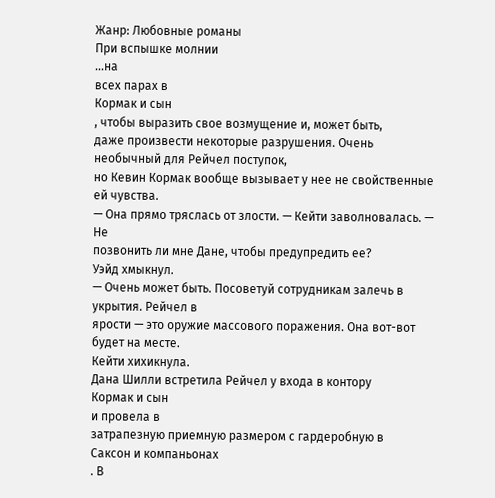Жанр: Любовные романы
При вспышке молнии
...на
всех парах в
Кормак и сын
, чтобы выразить свое возмущение и, может быть,
даже произвести некоторые разрушения. Очень необычный для Рейчел поступок,
но Кевин Кормак вообще вызывает у нее не свойственные ей чувства.
— Она прямо тряслась от злости. — Кейти заволновалась. — Не
позвонить ли мне Дане, чтобы предупредить ее?
Уэйд хмыкнул.
— Очень может быть. Посоветуй сотрудникам залечь в укрытия. Рейчел в
ярости — это оружие массового поражения. Она вот-вот будет на месте.
Кейти хихикнула.
Дана Шилли встретила Рейчел у входа в контору
Кормак и сын
и провела в
затрапезную приемную размером с гардеробную в
Саксон и компаньонах
. В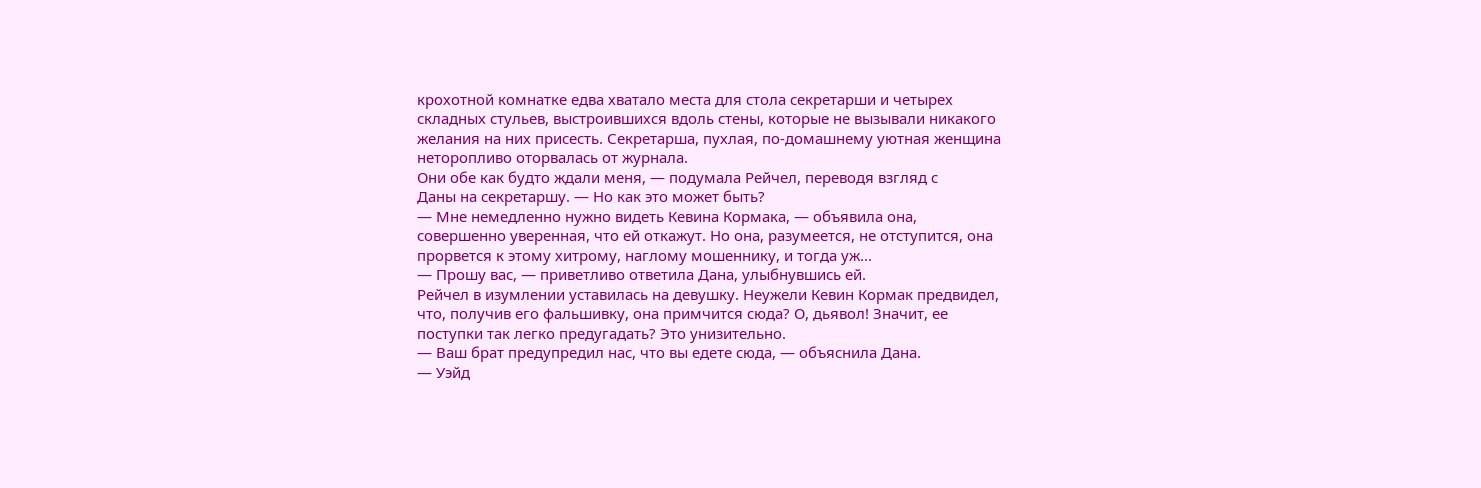крохотной комнатке едва хватало места для стола секретарши и четырех
складных стульев, выстроившихся вдоль стены, которые не вызывали никакого
желания на них присесть. Секретарша, пухлая, по-домашнему уютная женщина
неторопливо оторвалась от журнала.
Они обе как будто ждали меня, — подумала Рейчел, переводя взгляд с
Даны на секретаршу. — Но как это может быть?
— Мне немедленно нужно видеть Кевина Кормака, — объявила она,
совершенно уверенная, что ей откажут. Но она, разумеется, не отступится, она
прорвется к этому хитрому, наглому мошеннику, и тогда уж...
— Прошу вас, — приветливо ответила Дана, улыбнувшись ей.
Рейчел в изумлении уставилась на девушку. Неужели Кевин Кормак предвидел,
что, получив его фальшивку, она примчится сюда? О, дьявол! Значит, ее
поступки так легко предугадать? Это унизительно.
— Ваш брат предупредил нас, что вы едете сюда, — объяснила Дана.
— Уэйд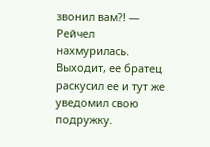звонил вам?! — Рейчел нахмурилась. Выходит, ее братец
раскусил ее и тут же уведомил свою подружку.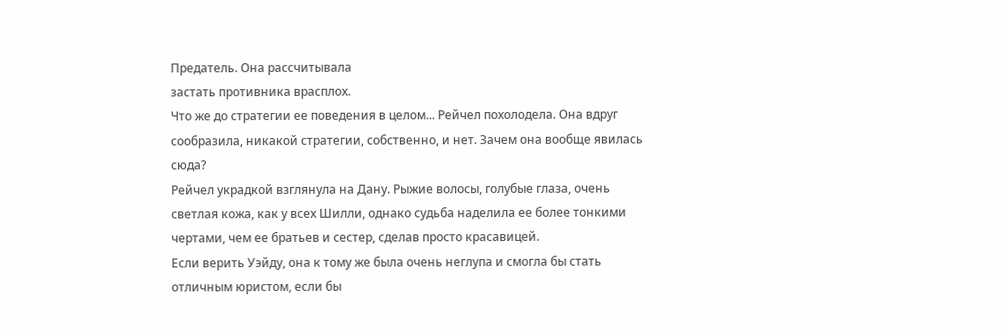Предатель. Она рассчитывала
застать противника врасплох.
Что же до стратегии ее поведения в целом... Рейчел похолодела. Она вдруг
сообразила, никакой стратегии, собственно, и нет. Зачем она вообще явилась
сюда?
Рейчел украдкой взглянула на Дану. Рыжие волосы, голубые глаза, очень
светлая кожа, как у всех Шилли, однако судьба наделила ее более тонкими
чертами, чем ее братьев и сестер, сделав просто красавицей.
Если верить Уэйду, она к тому же была очень неглупа и смогла бы стать
отличным юристом, если бы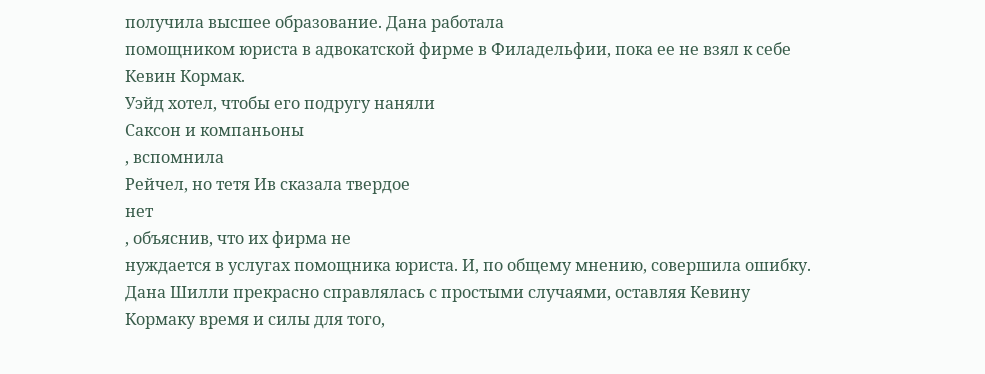получила высшее образование. Дана работала
помощником юриста в адвокатской фирме в Филадельфии, пока ее не взял к себе
Кевин Кормак.
Уэйд хотел, чтобы его подругу наняли
Саксон и компаньоны
, вспомнила
Рейчел, но тетя Ив сказала твердое
нет
, объяснив, что их фирма не
нуждается в услугах помощника юриста. И, по общему мнению, совершила ошибку.
Дана Шилли прекрасно справлялась с простыми случаями, оставляя Кевину
Кормаку время и силы для того,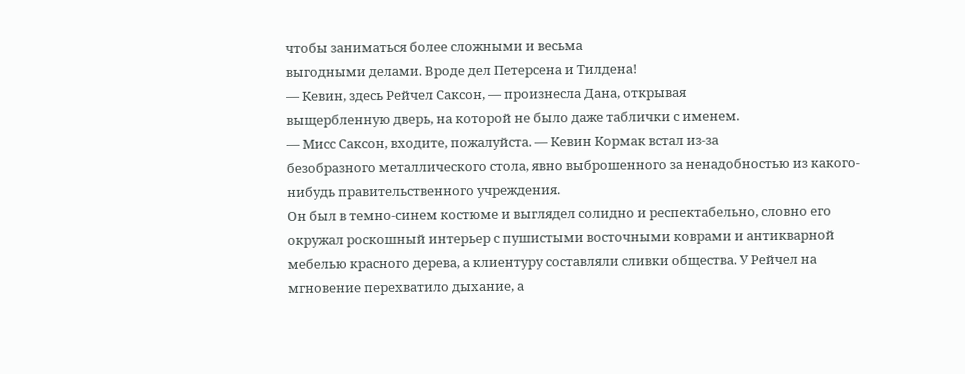чтобы заниматься более сложными и весьма
выгодными делами. Вроде дел Петерсена и Тилдена!
— Кевин, здесь Рейчел Саксон, — произнесла Дана, открывая
выщербленную дверь, на которой не было даже таблички с именем.
— Мисс Саксон, входите, пожалуйста. — Кевин Кормак встал из-за
безобразного металлического стола, явно выброшенного за ненадобностью из какого-
нибудь правительственного учреждения.
Он был в темно-синем костюме и выглядел солидно и респектабельно, словно его
окружал роскошный интерьер с пушистыми восточными коврами и антикварной
мебелью красного дерева, а клиентуру составляли сливки общества. У Рейчел на
мгновение перехватило дыхание, а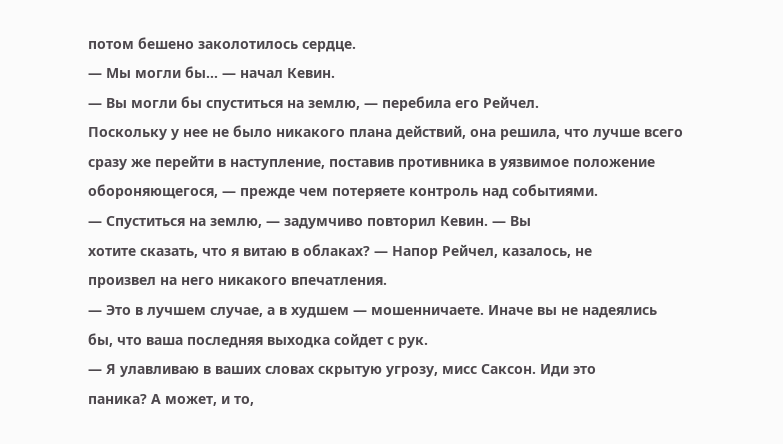потом бешено заколотилось сердце.
— Мы могли бы... — начал Кевин.
— Вы могли бы спуститься на землю, — перебила его Рейчел.
Поскольку у нее не было никакого плана действий, она решила, что лучше всего
сразу же перейти в наступление, поставив противника в уязвимое положение
обороняющегося, — прежде чем потеряете контроль над событиями.
— Спуститься на землю, — задумчиво повторил Кевин. — Вы
хотите сказать, что я витаю в облаках? — Напор Рейчел, казалось, не
произвел на него никакого впечатления.
— Это в лучшем случае, а в худшем — мошенничаете. Иначе вы не надеялись
бы, что ваша последняя выходка сойдет с рук.
— Я улавливаю в ваших словах скрытую угрозу, мисс Саксон. Иди это
паника? А может, и то,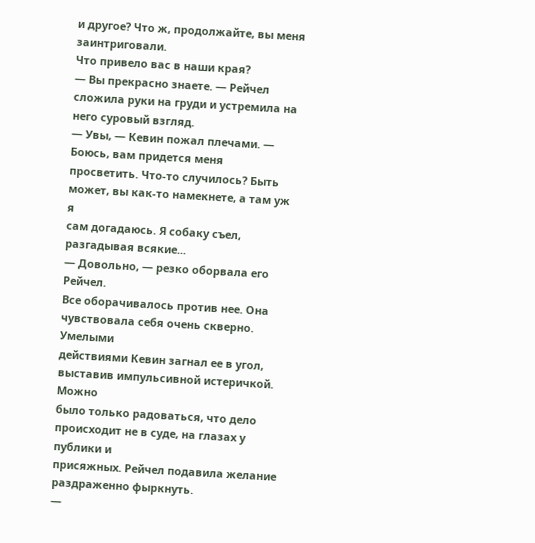и другое? Что ж, продолжайте, вы меня заинтриговали.
Что привело вас в наши края?
— Вы прекрасно знаете. — Рейчел сложила руки на груди и устремила на него суровый взгляд.
— Увы, — Кевин пожал плечами. — Боюсь, вам придется меня
просветить. Что-то случилось? Быть может, вы как-то намекнете, а там уж я
сам догадаюсь. Я собаку съел, разгадывая всякие...
— Довольно, — резко оборвала его Рейчел.
Все оборачивалось против нее. Она чувствовала себя очень скверно. Умелыми
действиями Кевин загнал ее в угол, выставив импульсивной истеричкой. Можно
было только радоваться, что дело происходит не в суде, на глазах у публики и
присяжных. Рейчел подавила желание раздраженно фыркнуть.
—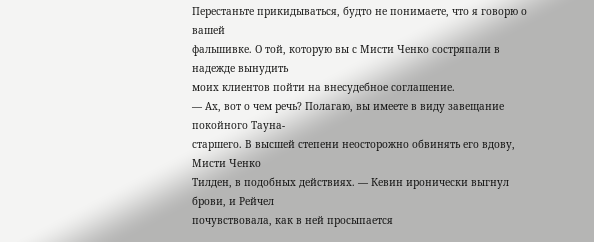Перестаньте прикидываться, будто не понимаете, что я говорю о вашей
фальшивке. О той, которую вы с Мисти Ченко состряпали в надежде вынудить
моих клиентов пойти на внесудебное соглашение.
— Ах, вот о чем речь? Полагаю, вы имеете в виду завещание покойного Тауна-
старшего. В высшей степени неосторожно обвинять его вдову, Мисти Ченко
Тилден, в подобных действиях. — Кевин иронически выгнул брови, и Рейчел
почувствовала, как в ней просыпается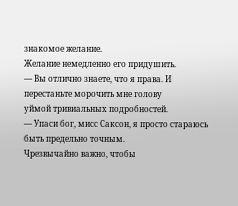знакомое желание.
Желание немедленно его придушить.
— Вы отлично знаете, что я права. И перестаньте морочить мне голову
уймой тривиальных подробностей.
— Упаси бог, мисс Саксон, я просто стараюсь быть предельно точным.
Чрезвычайно важно, чтобы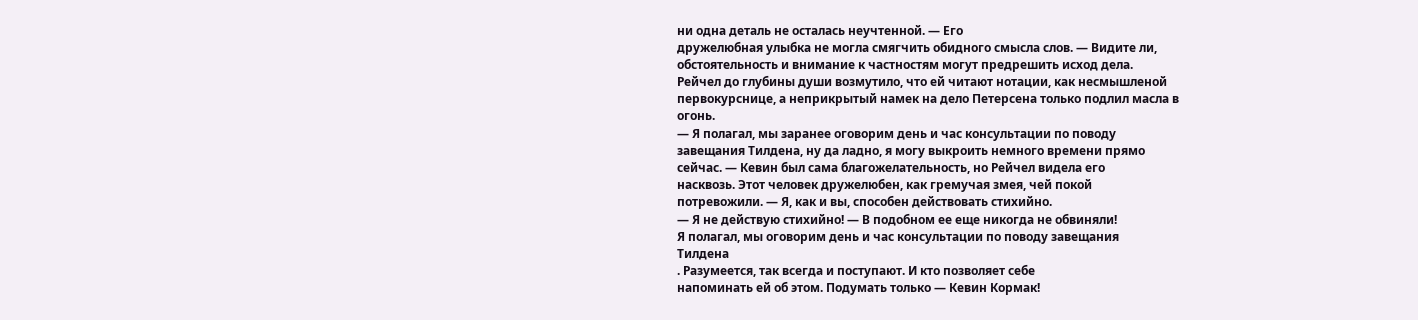ни одна деталь не осталась неучтенной. — Его
дружелюбная улыбка не могла смягчить обидного смысла слов. — Видите ли,
обстоятельность и внимание к частностям могут предрешить исход дела.
Рейчел до глубины души возмутило, что ей читают нотации, как несмышленой
первокурснице, а неприкрытый намек на дело Петерсена только подлил масла в
огонь.
— Я полагал, мы заранее оговорим день и час консультации по поводу
завещания Тилдена, ну да ладно, я могу выкроить немного времени прямо
сейчас. — Кевин был сама благожелательность, но Рейчел видела его
насквозь. Этот человек дружелюбен, как гремучая змея, чей покой
потревожили. — Я, как и вы, способен действовать стихийно.
— Я не действую стихийно! — В подобном ее еще никогда не обвиняли!
Я полагал, мы оговорим день и час консультации по поводу завещания
Тилдена
. Разумеется, так всегда и поступают. И кто позволяет себе
напоминать ей об этом. Подумать только — Кевин Кормак!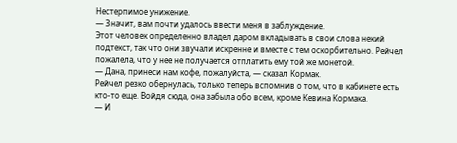Нестерпимое унижение.
— Значит, вам почти удалось ввести меня в заблуждение.
Этот человек определенно владел даром вкладывать в свои слова некий
подтекст, так что они звучали искренне и вместе с тем оскорбительно. Рейчел
пожалела, что у нее не получается отплатить ему той же монетой.
— Дана, принеси нам кофе, пожалуйста, — сказал Кормак.
Рейчел резко обернулась, только теперь вспомнив о том, что в кабинете есть
кто-то еще. Войдя сюда, она забыла обо всем, кроме Кевина Кормака.
— И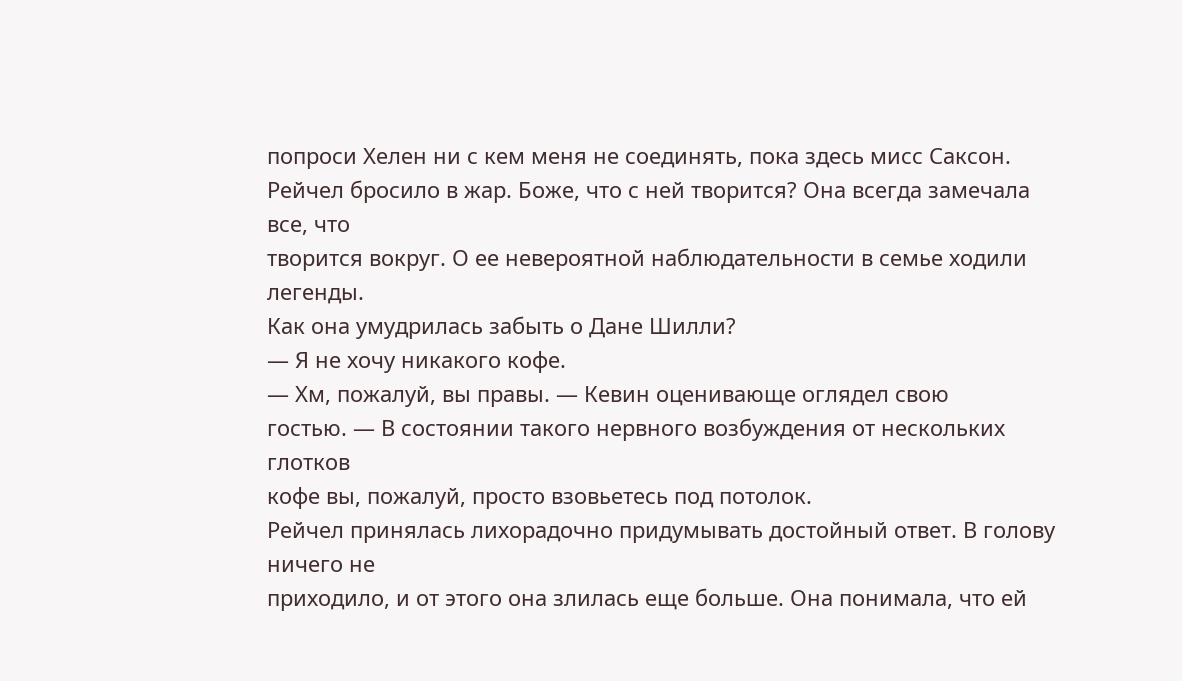попроси Хелен ни с кем меня не соединять, пока здесь мисс Саксон.
Рейчел бросило в жар. Боже, что с ней творится? Она всегда замечала все, что
творится вокруг. О ее невероятной наблюдательности в семье ходили легенды.
Как она умудрилась забыть о Дане Шилли?
— Я не хочу никакого кофе.
— Хм, пожалуй, вы правы. — Кевин оценивающе оглядел свою
гостью. — В состоянии такого нервного возбуждения от нескольких глотков
кофе вы, пожалуй, просто взовьетесь под потолок.
Рейчел принялась лихорадочно придумывать достойный ответ. В голову ничего не
приходило, и от этого она злилась еще больше. Она понимала, что ей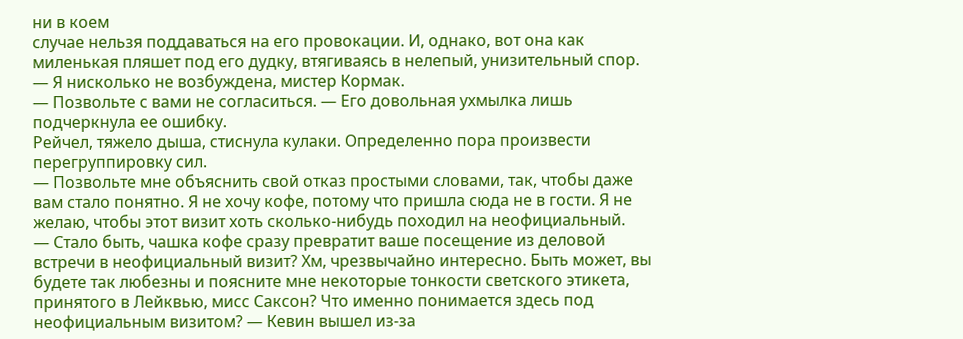ни в коем
случае нельзя поддаваться на его провокации. И, однако, вот она как
миленькая пляшет под его дудку, втягиваясь в нелепый, унизительный спор.
— Я нисколько не возбуждена, мистер Кормак.
— Позвольте с вами не согласиться. — Его довольная ухмылка лишь
подчеркнула ее ошибку.
Рейчел, тяжело дыша, стиснула кулаки. Определенно пора произвести
перегруппировку сил.
— Позвольте мне объяснить свой отказ простыми словами, так, чтобы даже
вам стало понятно. Я не хочу кофе, потому что пришла сюда не в гости. Я не
желаю, чтобы этот визит хоть сколько-нибудь походил на неофициальный.
— Стало быть, чашка кофе сразу превратит ваше посещение из деловой
встречи в неофициальный визит? Хм, чрезвычайно интересно. Быть может, вы
будете так любезны и поясните мне некоторые тонкости светского этикета,
принятого в Лейквью, мисс Саксон? Что именно понимается здесь под
неофициальным визитом? — Кевин вышел из-за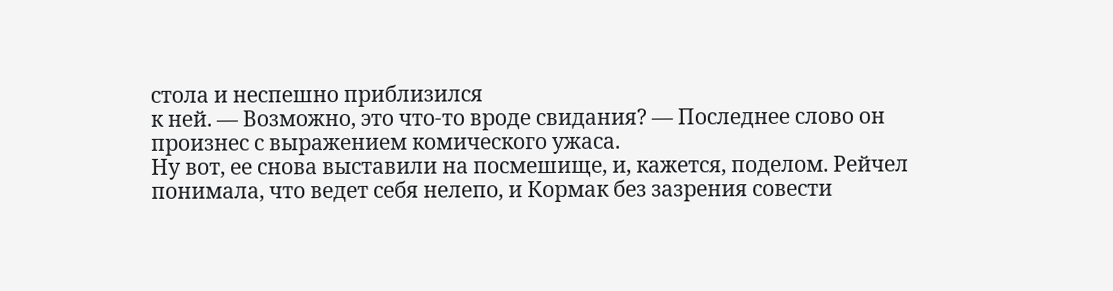стола и неспешно приблизился
к ней. — Возможно, это что-то вроде свидания? — Последнее слово он
произнес с выражением комического ужаса.
Ну вот, ее снова выставили на посмешище, и, кажется, поделом. Рейчел
понимала, что ведет себя нелепо, и Кормак без зазрения совести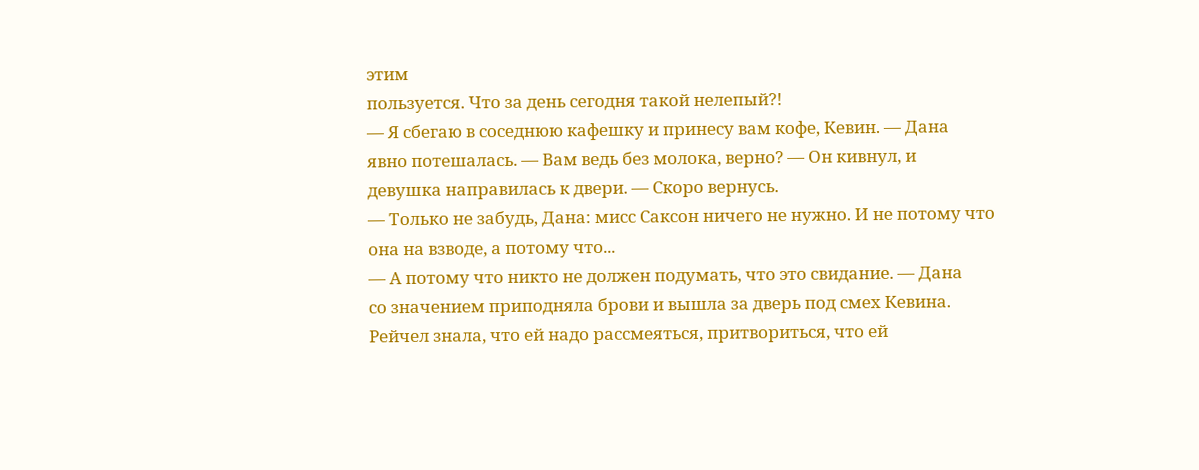этим
пользуется. Что за день сегодня такой нелепый?!
— Я сбегаю в соседнюю кафешку и принесу вам кофе, Кевин. — Дана
явно потешалась. — Вам ведь без молока, верно? — Он кивнул, и
девушка направилась к двери. — Скоро вернусь.
— Только не забудь, Дана: мисс Саксон ничего не нужно. И не потому что
она на взводе, а потому что...
— А потому что никто не должен подумать, что это свидание. — Дана
со значением приподняла брови и вышла за дверь под смех Кевина.
Рейчел знала, что ей надо рассмеяться, притвориться, что ей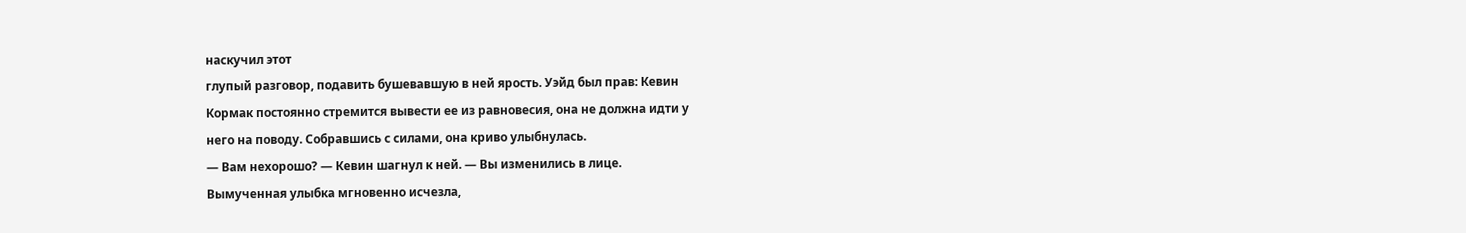наскучил этот
глупый разговор, подавить бушевавшую в ней ярость. Уэйд был прав: Кевин
Кормак постоянно стремится вывести ее из равновесия, она не должна идти у
него на поводу. Собравшись с силами, она криво улыбнулась.
— Вам нехорошо? — Кевин шагнул к ней. — Вы изменились в лице.
Вымученная улыбка мгновенно исчезла,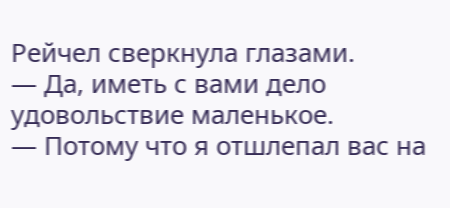Рейчел сверкнула глазами.
— Да, иметь с вами дело удовольствие маленькое.
— Потому что я отшлепал вас на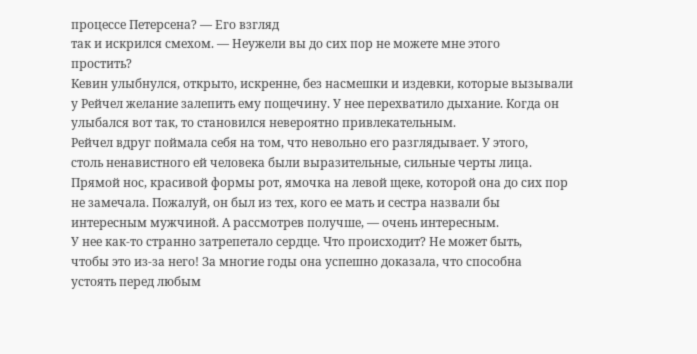процессе Петерсена? — Его взгляд
так и искрился смехом. — Неужели вы до сих пор не можете мне этого
простить?
Кевин улыбнулся, открыто, искренне, без насмешки и издевки, которые вызывали
у Рейчел желание залепить ему пощечину. У нее перехватило дыхание. Когда он
улыбался вот так, то становился невероятно привлекательным.
Рейчел вдруг поймала себя на том, что невольно его разглядывает. У этого,
столь ненавистного ей человека были выразительные, сильные черты лица.
Прямой нос, красивой формы рот, ямочка на левой щеке, которой она до сих пор
не замечала. Пожалуй, он был из тех, кого ее мать и сестра назвали бы
интересным мужчиной. А рассмотрев получше, — очень интересным.
У нее как-то странно затрепетало сердце. Что происходит? Не может быть,
чтобы это из-за него! За многие годы она успешно доказала, что способна
устоять перед любым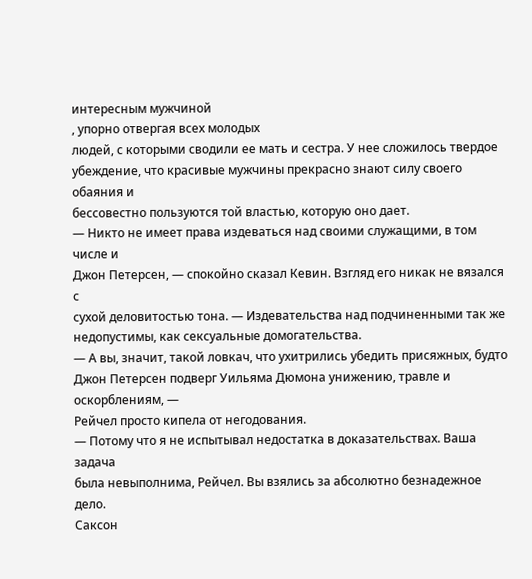интересным мужчиной
, упорно отвергая всех молодых
людей, с которыми сводили ее мать и сестра. У нее сложилось твердое
убеждение, что красивые мужчины прекрасно знают силу своего обаяния и
бессовестно пользуются той властью, которую оно дает.
— Никто не имеет права издеваться над своими служащими, в том числе и
Джон Петерсен, — спокойно сказал Кевин. Взгляд его никак не вязался с
сухой деловитостью тона. — Издевательства над подчиненными так же
недопустимы, как сексуальные домогательства.
— А вы, значит, такой ловкач, что ухитрились убедить присяжных, будто
Джон Петерсен подверг Уильяма Дюмона унижению, травле и оскорблениям, —
Рейчел просто кипела от негодования.
— Потому что я не испытывал недостатка в доказательствах. Ваша задача
была невыполнима, Рейчел. Вы взялись за абсолютно безнадежное дело.
Саксон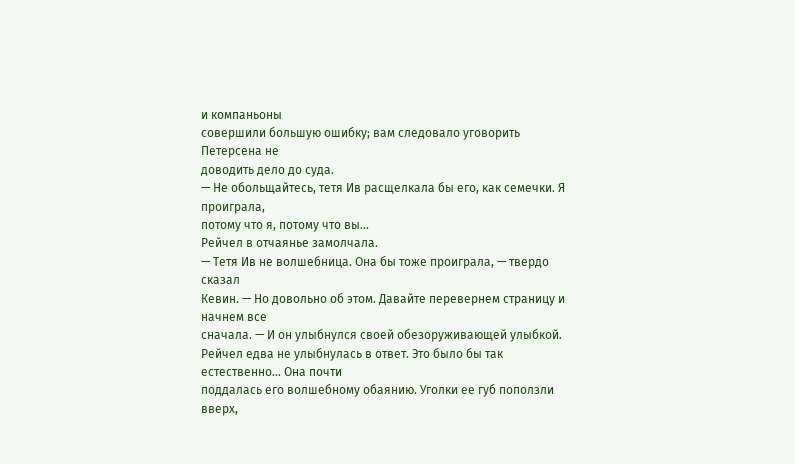и компаньоны
совершили большую ошибку; вам следовало уговорить Петерсена не
доводить дело до суда.
— Не обольщайтесь, тетя Ив расщелкала бы его, как семечки. Я проиграла,
потому что я, потому что вы...
Рейчел в отчаянье замолчала.
— Тетя Ив не волшебница. Она бы тоже проиграла, — твердо сказал
Кевин. — Но довольно об этом. Давайте перевернем страницу и начнем все
сначала. — И он улыбнулся своей обезоруживающей улыбкой.
Рейчел едва не улыбнулась в ответ. Это было бы так естественно... Она почти
поддалась его волшебному обаянию. Уголки ее губ поползли вверх,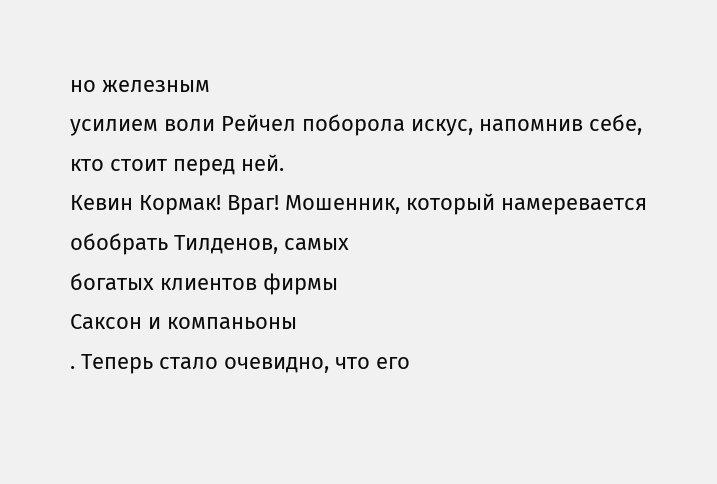но железным
усилием воли Рейчел поборола искус, напомнив себе, кто стоит перед ней.
Кевин Кормак! Враг! Мошенник, который намеревается обобрать Тилденов, самых
богатых клиентов фирмы
Саксон и компаньоны
. Теперь стало очевидно, что его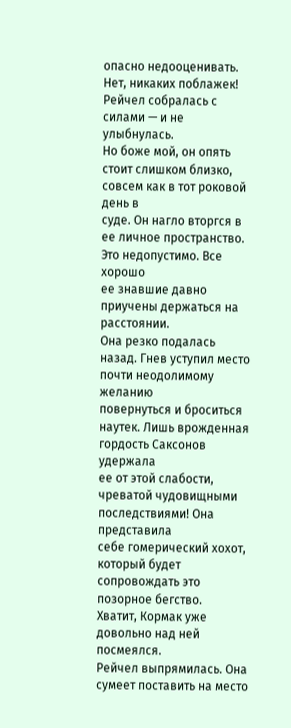опасно недооценивать.
Нет, никаких поблажек! Рейчел собралась с силами — и не улыбнулась.
Но боже мой, он опять стоит слишком близко, совсем как в тот роковой день в
суде. Он нагло вторгся в ее личное пространство. Это недопустимо. Все хорошо
ее знавшие давно приучены держаться на расстоянии.
Она резко подалась назад. Гнев уступил место почти неодолимому желанию
повернуться и броситься наутек. Лишь врожденная гордость Саксонов удержала
ее от этой слабости, чреватой чудовищными последствиями! Она представила
себе гомерический хохот, который будет сопровождать это позорное бегство.
Хватит, Кормак уже довольно над ней посмеялся.
Рейчел выпрямилась. Она сумеет поставить на место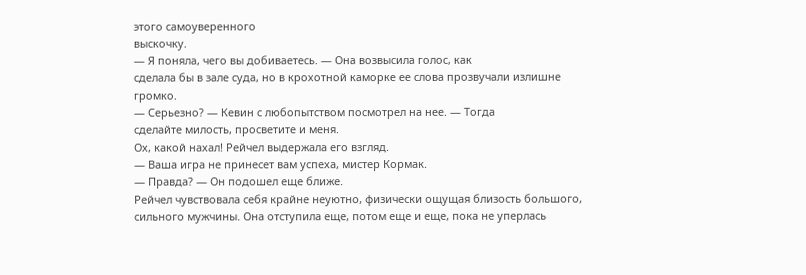этого самоуверенного
выскочку.
— Я поняла, чего вы добиваетесь. — Она возвысила голос, как
сделала бы в зале суда, но в крохотной каморке ее слова прозвучали излишне
громко.
— Серьезно? — Кевин с любопытством посмотрел на нее. — Тогда
сделайте милость, просветите и меня.
Ох, какой нахал! Рейчел выдержала его взгляд.
— Ваша игра не принесет вам успеха, мистер Кормак.
— Правда? — Он подошел еще ближе.
Рейчел чувствовала себя крайне неуютно, физически ощущая близость большого,
сильного мужчины. Она отступила еще, потом еще и еще, пока не уперлась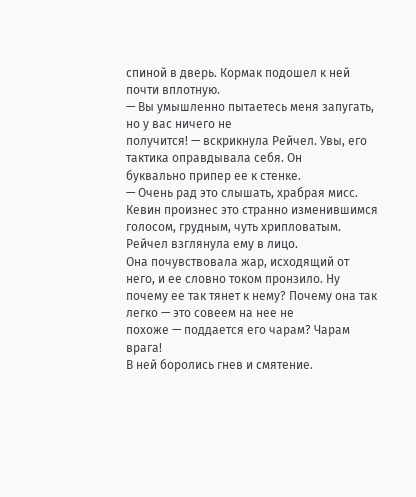спиной в дверь. Кормак подошел к ней почти вплотную.
— Вы умышленно пытаетесь меня запугать, но у вас ничего не
получится! — вскрикнула Рейчел. Увы, его тактика оправдывала себя. Он
буквально припер ее к стенке.
— Очень рад это слышать, храбрая мисс.
Кевин произнес это странно изменившимся голосом, грудным, чуть хрипловатым.
Рейчел взглянула ему в лицо.
Она почувствовала жар, исходящий от него, и ее словно током пронзило. Ну
почему ее так тянет к нему? Почему она так легко — это совеем на нее не
похоже — поддается его чарам? Чарам врага!
В ней боролись гнев и смятение.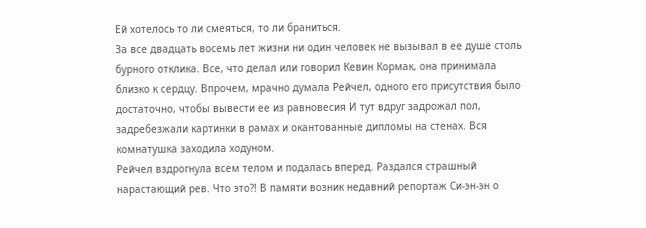Ей хотелось то ли смеяться, то ли браниться.
За все двадцать восемь лет жизни ни один человек не вызывал в ее душе столь
бурного отклика. Все, что делал или говорил Кевин Кормак, она принимала
близко к сердцу. Впрочем, мрачно думала Рейчел, одного его присутствия было
достаточно, чтобы вывести ее из равновесия И тут вдруг задрожал пол,
задребезжали картинки в рамах и окантованные дипломы на стенах. Вся
комнатушка заходила ходуном.
Рейчел вздрогнула всем телом и подалась вперед. Раздался страшный
нарастающий рев. Что это?! В памяти возник недавний репортаж Си-эн-эн о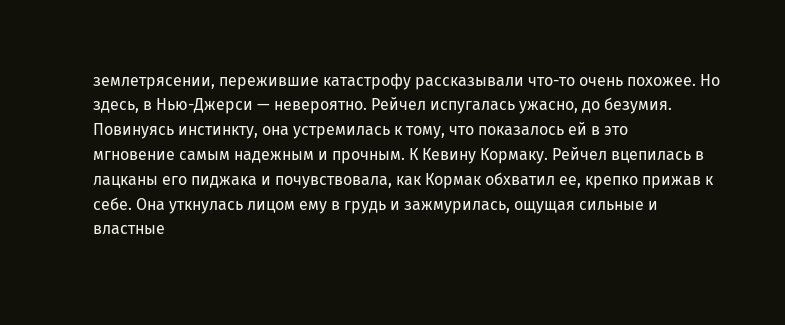землетрясении, пережившие катастрофу рассказывали что-то очень похожее. Но
здесь, в Нью-Джерси — невероятно. Рейчел испугалась ужасно, до безумия.
Повинуясь инстинкту, она устремилась к тому, что показалось ей в это
мгновение самым надежным и прочным. К Кевину Кормаку. Рейчел вцепилась в
лацканы его пиджака и почувствовала, как Кормак обхватил ее, крепко прижав к
себе. Она уткнулась лицом ему в грудь и зажмурилась, ощущая сильные и
властные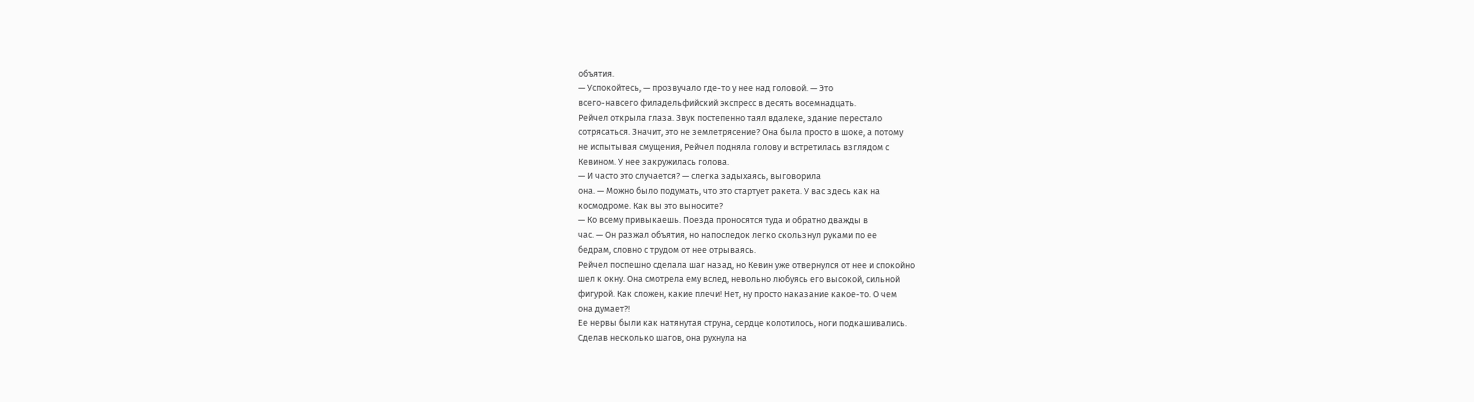объятия.
— Успокойтесь, — прозвучало где-то у нее над головой. — Это
всего-навсего филадельфийский экспресс в десять восемнадцать.
Рейчел открыла глаза. Звук постепенно таял вдалеке, здание перестало
сотрясаться. Значит, это не землетрясение? Она была просто в шоке, а потому
не испытывая смущения, Рейчел подняла голову и встретилась взглядом с
Кевином. У нее закружилась голова.
— И часто это случается? — слегка задыхаясь, выговорила
она. — Можно было подумать, что это стартует ракета. У вас здесь как на
космодроме. Как вы это выносите?
— Ко всему привыкаешь. Поезда проносятся туда и обратно дважды в
час. — Он разжал объятия, но напоследок легко скользнул руками по ее
бедрам, словно с трудом от нее отрываясь.
Рейчел поспешно сделала шаг назад, но Кевин уже отвернулся от нее и спокойно
шел к окну. Она смотрела ему вслед, невольно любуясь его высокой, сильной
фигурой. Как сложен, какие плечи! Нет, ну просто наказание какое-то. О чем
она думает?!
Ее нервы были как натянутая струна, сердце колотилось, ноги подкашивались.
Сделав несколько шагов, она рухнула на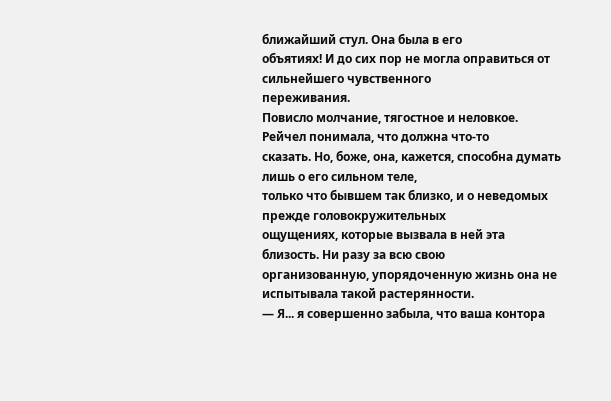ближайший стул. Она была в его
объятиях! И до сих пор не могла оправиться от сильнейшего чувственного
переживания.
Повисло молчание, тягостное и неловкое. Рейчел понимала, что должна что-то
сказать. Но, боже, она, кажется, способна думать лишь о его сильном теле,
только что бывшем так близко, и о неведомых прежде головокружительных
ощущениях, которые вызвала в ней эта близость. Ни разу за всю свою
организованную, упорядоченную жизнь она не испытывала такой растерянности.
— Я... я совершенно забыла, что ваша контора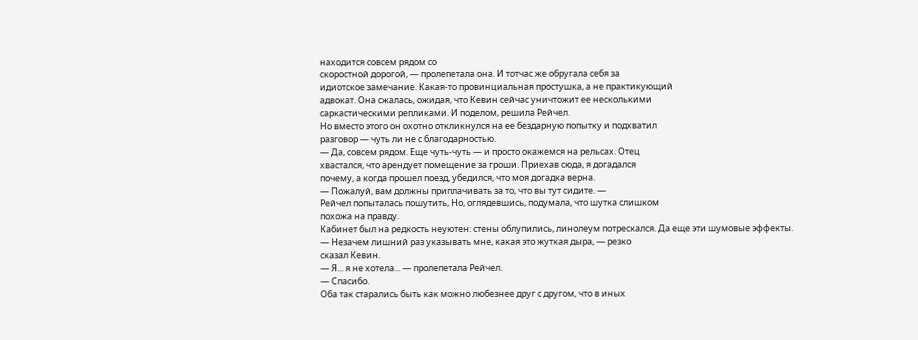находится совсем рядом со
скоростной дорогой, — пролепетала она. И тотчас же обругала себя за
идиотское замечание. Какая-то провинциальная простушка, а не практикующий
адвокат. Она сжалась, ожидая, что Кевин сейчас уничтожит ее несколькими
саркастическими репликами. И поделом, решила Рейчел.
Но вместо этого он охотно откликнулся на ее бездарную попытку и подхватил
разговор — чуть ли не с благодарностью.
— Да, совсем рядом. Еще чуть-чуть — и просто окажемся на рельсах. Отец
хвастался, что арендует помещение за гроши. Приехав сюда, я догадался
почему, а когда прошел поезд, убедился, что моя догадка верна.
— Пожалуй, вам должны приплачивать за то, что вы тут сидите. —
Рейчел попыталась пошутить, Но, оглядевшись, подумала, что шутка слишком
похожа на правду.
Кабинет был на редкость неуютен: стены облупились, линолеум потрескался. Да еще эти шумовые эффекты.
— Незачем лишний раз указывать мне, какая это жуткая дыра, — резко
сказал Кевин.
— Я... я не хотела... — пролепетала Рейчел.
— Спасибо.
Оба так старались быть как можно любезнее друг с другом, что в иных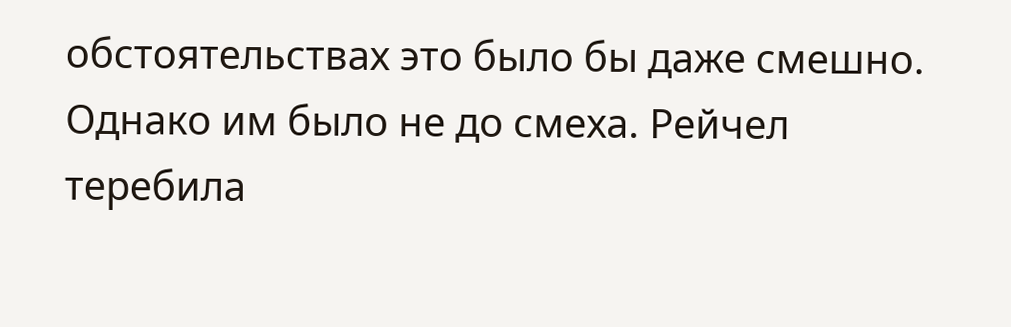обстоятельствах это было бы даже смешно. Однако им было не до смеха. Рейчел
теребила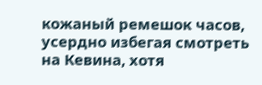кожаный ремешок часов, усердно избегая смотреть на Кевина, хотя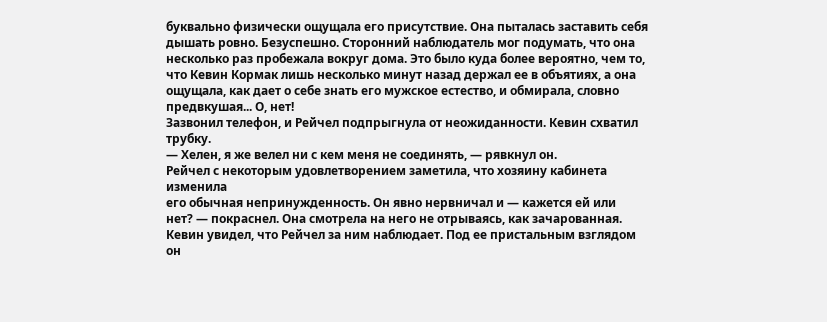буквально физически ощущала его присутствие. Она пыталась заставить себя
дышать ровно. Безуспешно. Сторонний наблюдатель мог подумать, что она
несколько раз пробежала вокруг дома. Это было куда более вероятно, чем то,
что Кевин Кормак лишь несколько минут назад держал ее в объятиях, а она
ощущала, как дает о себе знать его мужское естество, и обмирала, словно
предвкушая... О, нет!
Зазвонил телефон, и Рейчел подпрыгнула от неожиданности. Кевин схватил
трубку.
— Хелен, я же велел ни с кем меня не соединять, — рявкнул он.
Рейчел с некоторым удовлетворением заметила, что хозяину кабинета изменила
его обычная непринужденность. Он явно нервничал и — кажется ей или
нет? — покраснел. Она смотрела на него не отрываясь, как зачарованная.
Кевин увидел, что Рейчел за ним наблюдает. Под ее пристальным взглядом он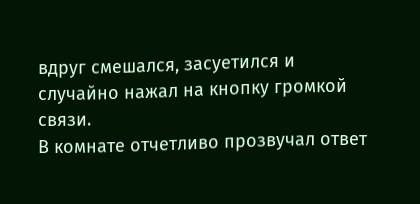вдруг смешался, засуетился и случайно нажал на кнопку громкой связи.
В комнате отчетливо прозвучал ответ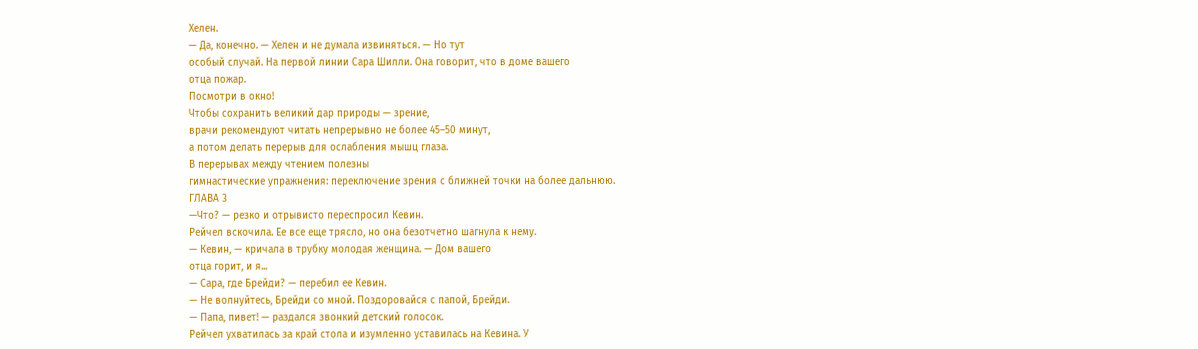Хелен.
— Да, конечно. — Хелен и не думала извиняться. — Но тут
особый случай. На первой линии Сара Шилли. Она говорит, что в доме вашего
отца пожар.
Посмотри в окно!
Чтобы сохранить великий дар природы — зрение,
врачи рекомендуют читать непрерывно не более 45–50 минут,
а потом делать перерыв для ослабления мышц глаза.
В перерывах между чтением полезны
гимнастические упражнения: переключение зрения с ближней точки на более дальнюю.
ГЛАВА 3
—Что? — резко и отрывисто переспросил Кевин.
Рейчел вскочила. Ее все еще трясло, но она безотчетно шагнула к нему.
— Кевин, — кричала в трубку молодая женщина. — Дом вашего
отца горит, и я...
— Сара, где Брейди? — перебил ее Кевин.
— Не волнуйтесь, Брейди со мной. Поздоровайся с папой, Брейди.
— Папа, пивет! — раздался звонкий детский голосок.
Рейчел ухватилась за край стола и изумленно уставилась на Кевина. У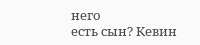него
есть сын? Кевин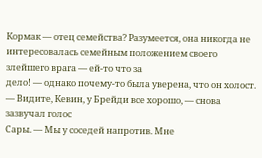Кормак — отец семейства? Разумеется, она никогда не
интересовалась семейным положением своего злейшего врага — ей-то что за
дело! — однако почему-то была уверена, что он холост.
— Видите, Кевин, у Брейди все хорошо, — снова зазвучал голос
Сары. — Мы у соседей напротив. Мне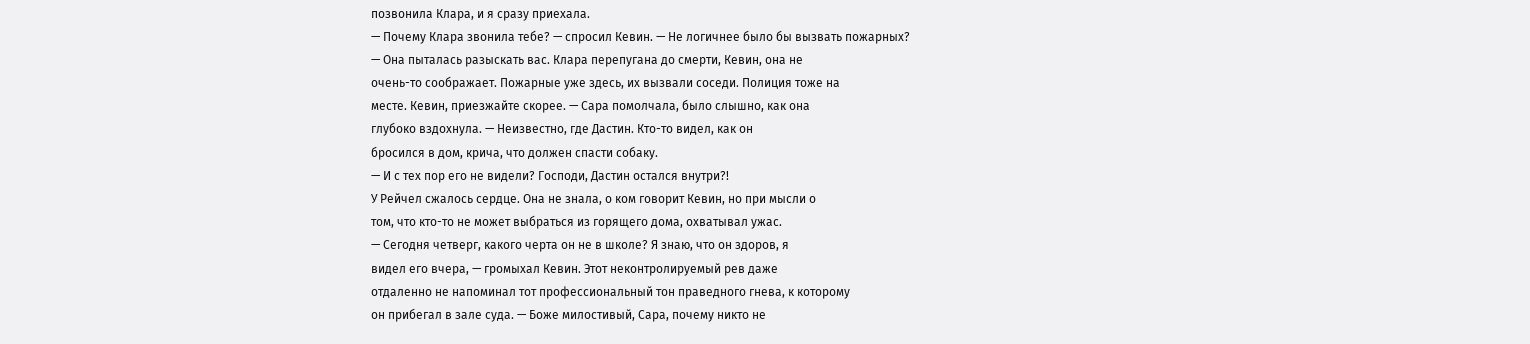позвонила Клара, и я сразу приехала.
— Почему Клара звонила тебе? — спросил Кевин. — Не логичнее было бы вызвать пожарных?
— Она пыталась разыскать вас. Клара перепугана до смерти, Кевин, она не
очень-то соображает. Пожарные уже здесь, их вызвали соседи. Полиция тоже на
месте. Кевин, приезжайте скорее. — Сара помолчала, было слышно, как она
глубоко вздохнула. — Неизвестно, где Дастин. Кто-то видел, как он
бросился в дом, крича, что должен спасти собаку.
— И с тех пор его не видели? Господи, Дастин остался внутри?!
У Рейчел сжалось сердце. Она не знала, о ком говорит Кевин, но при мысли о
том, что кто-то не может выбраться из горящего дома, охватывал ужас.
— Сегодня четверг, какого черта он не в школе? Я знаю, что он здоров, я
видел его вчера, — громыхал Кевин. Этот неконтролируемый рев даже
отдаленно не напоминал тот профессиональный тон праведного гнева, к которому
он прибегал в зале суда. — Боже милостивый, Сара, почему никто не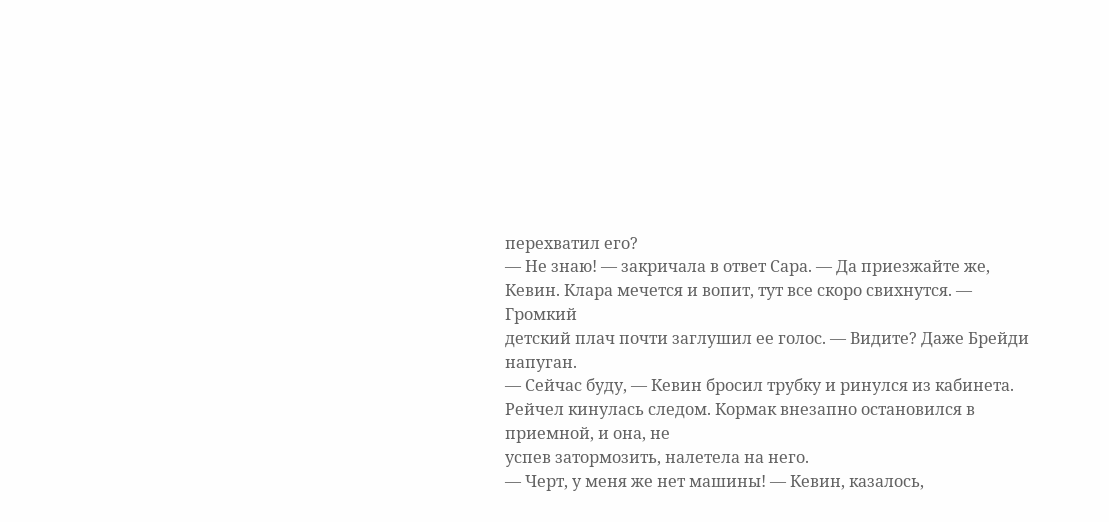перехватил его?
— Не знаю! — закричала в ответ Сара. — Да приезжайте же,
Кевин. Клара мечется и вопит, тут все скоро свихнутся. — Громкий
детский плач почти заглушил ее голос. — Видите? Даже Брейди напуган.
— Сейчас буду, — Кевин бросил трубку и ринулся из кабинета.
Рейчел кинулась следом. Кормак внезапно остановился в приемной, и она, не
успев затормозить, налетела на него.
— Черт, у меня же нет машины! — Кевин, казалось,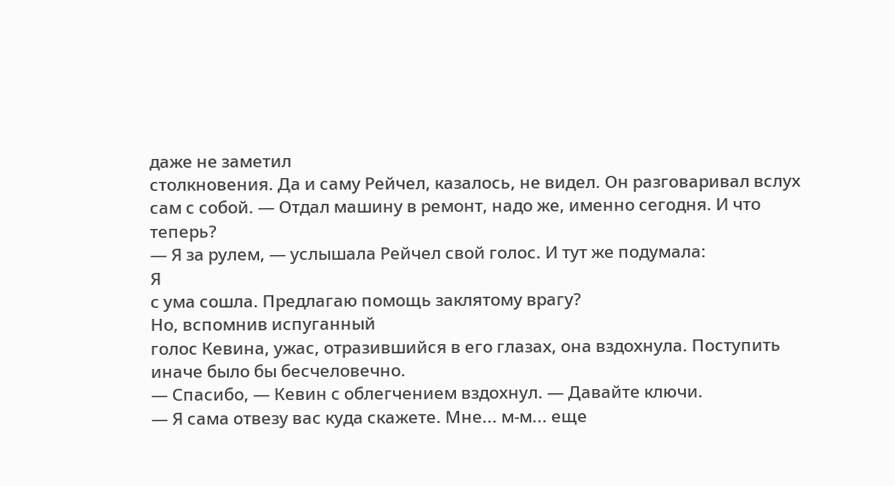даже не заметил
столкновения. Да и саму Рейчел, казалось, не видел. Он разговаривал вслух
сам с собой. — Отдал машину в ремонт, надо же, именно сегодня. И что
теперь?
— Я за рулем, — услышала Рейчел свой голос. И тут же подумала:
Я
с ума сошла. Предлагаю помощь заклятому врагу?
Но, вспомнив испуганный
голос Кевина, ужас, отразившийся в его глазах, она вздохнула. Поступить
иначе было бы бесчеловечно.
— Спасибо, — Кевин с облегчением вздохнул. — Давайте ключи.
— Я сама отвезу вас куда скажете. Мне... м-м... еще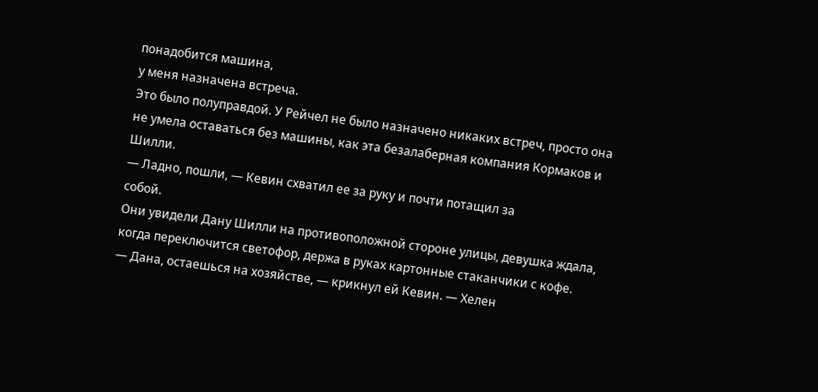понадобится машина,
у меня назначена встреча.
Это было полуправдой. У Рейчел не было назначено никаких встреч, просто она
не умела оставаться без машины, как эта безалаберная компания Кормаков и
Шилли.
— Ладно, пошли, — Кевин схватил ее за руку и почти потащил за
собой.
Они увидели Дану Шилли на противоположной стороне улицы, девушка ждала,
когда переключится светофор, держа в руках картонные стаканчики с кофе.
— Дана, остаешься на хозяйстве, — крикнул ей Кевин. — Хелен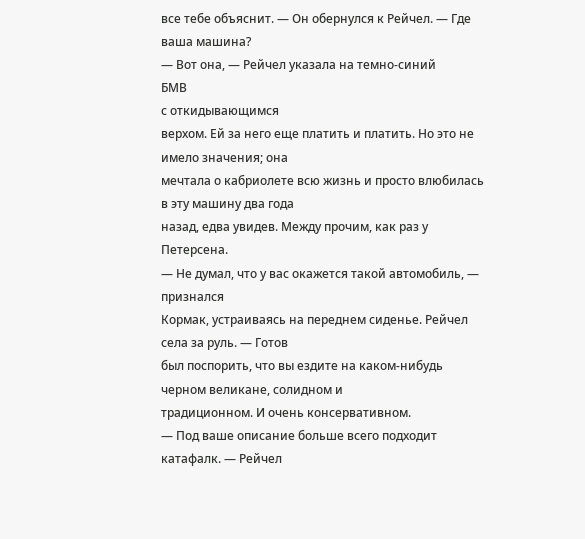все тебе объяснит. — Он обернулся к Рейчел. — Где ваша машина?
— Вот она, — Рейчел указала на темно-синий
БМВ
с откидывающимся
верхом. Ей за него еще платить и платить. Но это не имело значения; она
мечтала о кабриолете всю жизнь и просто влюбилась в эту машину два года
назад, едва увидев. Между прочим, как раз у Петерсена.
— Не думал, что у вас окажется такой автомобиль, — признался
Кормак, устраиваясь на переднем сиденье. Рейчел села за руль. — Готов
был поспорить, что вы ездите на каком-нибудь черном великане, солидном и
традиционном. И очень консервативном.
— Под ваше описание больше всего подходит катафалк. — Рейчел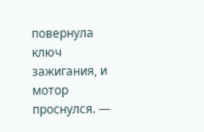повернула ключ зажигания, и мотор проснулся. —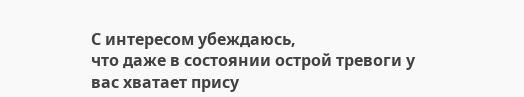С интересом убеждаюсь,
что даже в состоянии острой тревоги у вас хватает прису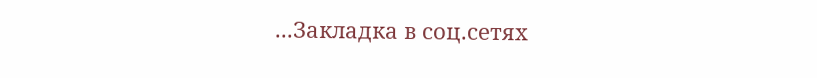...Закладка в соц.сетях